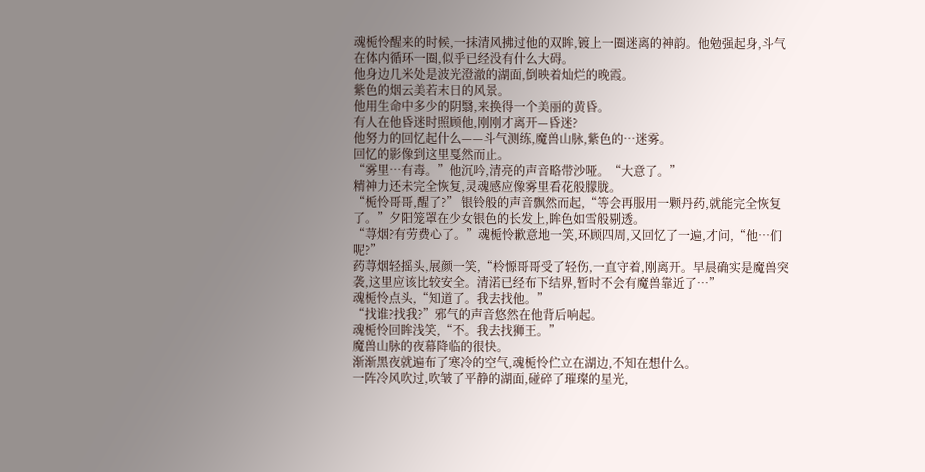魂栀怜醒来的时候,一抹清风拂过他的双眸,镀上一圈迷离的神韵。他勉强起身,斗气在体内循环一圈,似乎已经没有什么大碍。
他身边几米处是波光澄澈的湖面,倒映着灿烂的晚霞。
紫色的烟云美若末日的风景。
他用生命中多少的阴翳,来换得一个美丽的黄昏。
有人在他昏迷时照顾他,刚刚才离开—昏迷?
他努力的回忆起什么——斗气测练,魔兽山脉,紫色的…迷雾。
回忆的影像到这里戛然而止。
“雾里…有毒。”他沉吟,清亮的声音略带沙哑。“大意了。”
精神力还未完全恢复,灵魂感应像雾里看花般朦胧。
“栀怜哥哥,醒了?” 银铃般的声音飘然而起,“等会再服用一颗丹药,就能完全恢复了。”夕阳笼罩在少女银色的长发上,眸色如雪般剔透。
“荨烟?有劳费心了。”魂栀怜歉意地一笑,环顾四周,又回忆了一遍,才问,“他…们呢?”
药荨烟轻摇头,展颜一笑,“柃㥳哥哥受了轻伤,一直守着,刚离开。早晨确实是魔兽突袭,这里应该比较安全。清渃已经布下结界,暂时不会有魔兽靠近了…”
魂栀怜点头,“知道了。我去找他。”
“找谁?找我?”邪气的声音悠然在他背后响起。
魂栀怜回眸浅笑,“不。我去找狮王。”
魔兽山脉的夜幕降临的很快。
渐渐黑夜就遍布了寒冷的空气,魂栀怜伫立在湖边,不知在想什么。
一阵冷风吹过,吹皱了平静的湖面,碰碎了璀璨的星光,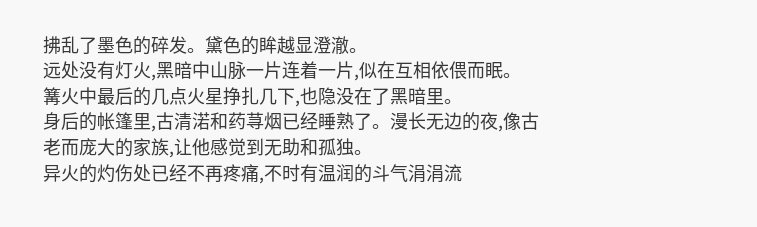拂乱了墨色的碎发。黛色的眸越显澄澈。
远处没有灯火,黑暗中山脉一片连着一片,似在互相依偎而眠。
篝火中最后的几点火星挣扎几下,也隐没在了黑暗里。
身后的帐篷里,古清渃和药荨烟已经睡熟了。漫长无边的夜,像古老而庞大的家族,让他感觉到无助和孤独。
异火的灼伤处已经不再疼痛,不时有温润的斗气涓涓流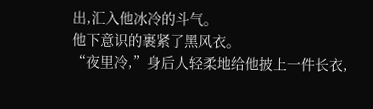出,汇入他冰冷的斗气。
他下意识的裹紧了黑风衣。
“夜里冷,”身后人轻柔地给他披上一件长衣,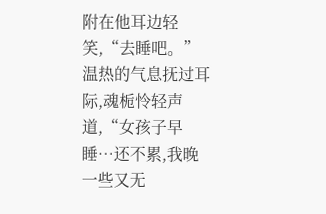附在他耳边轻笑,“去睡吧。”
温热的气息抚过耳际,魂栀怜轻声道,“女孩子早睡…还不累,我晚一些又无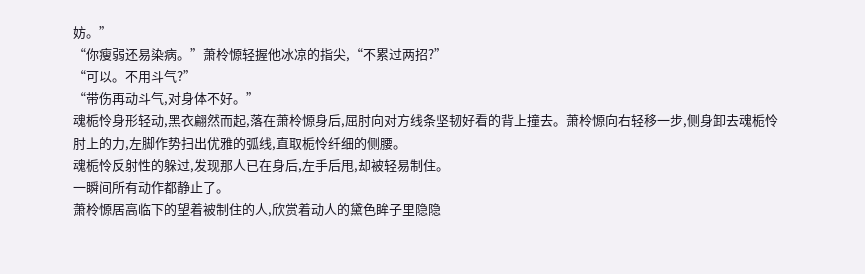妨。”
“你瘦弱还易染病。”萧柃㥳轻握他冰凉的指尖,“不累过两招?”
“可以。不用斗气?”
“带伤再动斗气,对身体不好。”
魂栀怜身形轻动,黑衣翩然而起,落在萧柃㥳身后,屈肘向对方线条坚韧好看的背上撞去。萧柃㥳向右轻移一步,侧身卸去魂栀怜肘上的力,左脚作势扫出优雅的弧线,直取栀怜纤细的侧腰。
魂栀怜反射性的躲过,发现那人已在身后,左手后甩,却被轻易制住。
一瞬间所有动作都静止了。
萧柃㥳居高临下的望着被制住的人,欣赏着动人的黛色眸子里隐隐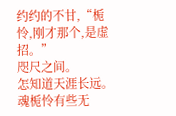约约的不甘,“栀怜,刚才那个,是虚招。”
咫尺之间。
怎知道天涯长远。
魂栀怜有些无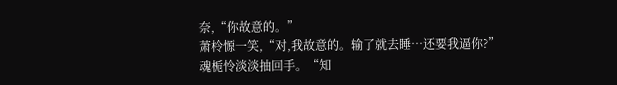奈,“你故意的。”
萧柃㥳一笑,“对,我故意的。输了就去睡…还要我逼你?”
魂栀怜淡淡抽回手。“知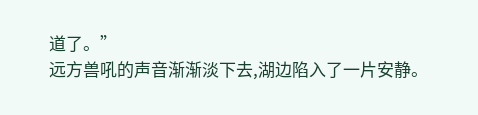道了。”
远方兽吼的声音渐渐淡下去,湖边陷入了一片安静。